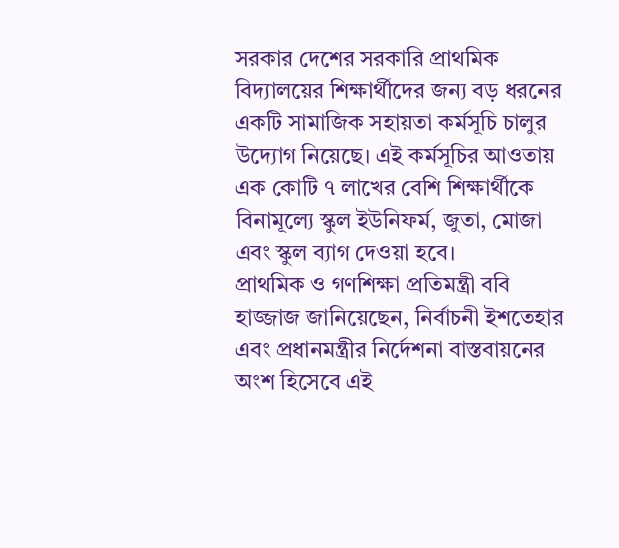সরকার দেশের সরকারি প্রাথমিক বিদ্যালয়ের শিক্ষার্থীদের জন্য বড় ধরনের একটি সামাজিক সহায়তা কর্মসূচি চালুর উদ্যোগ নিয়েছে। এই কর্মসূচির আওতায় এক কোটি ৭ লাখের বেশি শিক্ষার্থীকে বিনামূল্যে স্কুল ইউনিফর্ম, জুতা, মোজা এবং স্কুল ব্যাগ দেওয়া হবে।
প্রাথমিক ও গণশিক্ষা প্রতিমন্ত্রী ববি হাজ্জাজ জানিয়েছেন, নির্বাচনী ইশতেহার এবং প্রধানমন্ত্রীর নির্দেশনা বাস্তবায়নের অংশ হিসেবে এই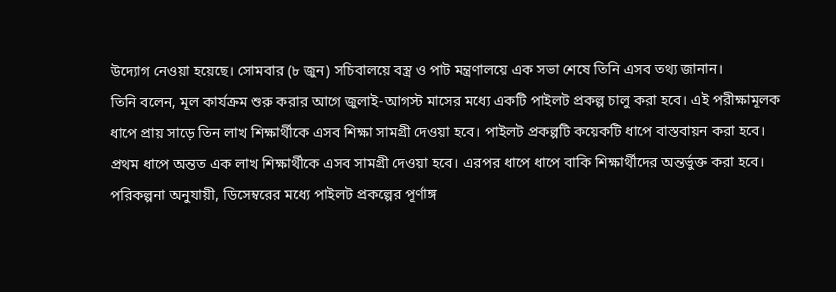উদ্যোগ নেওয়া হয়েছে। সোমবার (৮ জুন) সচিবালয়ে বস্ত্র ও পাট মন্ত্রণালয়ে এক সভা শেষে তিনি এসব তথ্য জানান।
তিনি বলেন, মূল কার্যক্রম শুরু করার আগে জুলাই-আগস্ট মাসের মধ্যে একটি পাইলট প্রকল্প চালু করা হবে। এই পরীক্ষামূলক ধাপে প্রায় সাড়ে তিন লাখ শিক্ষার্থীকে এসব শিক্ষা সামগ্রী দেওয়া হবে। পাইলট প্রকল্পটি কয়েকটি ধাপে বাস্তবায়ন করা হবে।
প্রথম ধাপে অন্তত এক লাখ শিক্ষার্থীকে এসব সামগ্রী দেওয়া হবে। এরপর ধাপে ধাপে বাকি শিক্ষার্থীদের অন্তর্ভুক্ত করা হবে। পরিকল্পনা অনুযায়ী, ডিসেম্বরের মধ্যে পাইলট প্রকল্পের পূর্ণাঙ্গ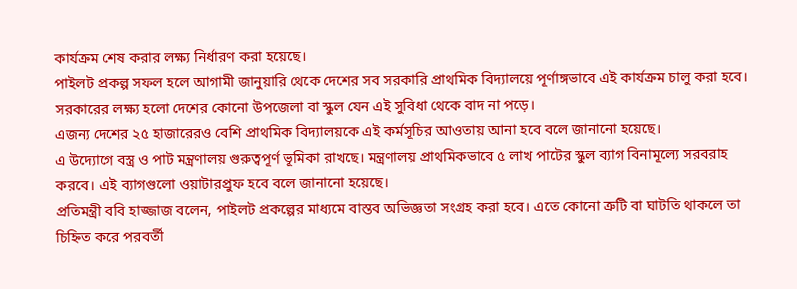কার্যক্রম শেষ করার লক্ষ্য নির্ধারণ করা হয়েছে।
পাইলট প্রকল্প সফল হলে আগামী জানুয়ারি থেকে দেশের সব সরকারি প্রাথমিক বিদ্যালয়ে পূর্ণাঙ্গভাবে এই কার্যক্রম চালু করা হবে। সরকারের লক্ষ্য হলো দেশের কোনো উপজেলা বা স্কুল যেন এই সুবিধা থেকে বাদ না পড়ে।
এজন্য দেশের ২৫ হাজারেরও বেশি প্রাথমিক বিদ্যালয়কে এই কর্মসূচির আওতায় আনা হবে বলে জানানো হয়েছে।
এ উদ্যোগে বস্ত্র ও পাট মন্ত্রণালয় গুরুত্বপূর্ণ ভূমিকা রাখছে। মন্ত্রণালয় প্রাথমিকভাবে ৫ লাখ পাটের স্কুল ব্যাগ বিনামূল্যে সরবরাহ করবে। এই ব্যাগগুলো ওয়াটারপ্রুফ হবে বলে জানানো হয়েছে।
প্রতিমন্ত্রী ববি হাজ্জাজ বলেন, পাইলট প্রকল্পের মাধ্যমে বাস্তব অভিজ্ঞতা সংগ্রহ করা হবে। এতে কোনো ত্রুটি বা ঘাটতি থাকলে তা চিহ্নিত করে পরবর্তী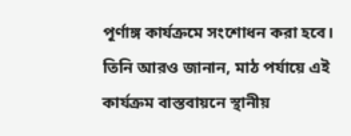পূর্ণাঙ্গ কার্যক্রমে সংশোধন করা হবে।
তিনি আরও জানান, মাঠ পর্যায়ে এই কার্যক্রম বাস্তবায়নে স্থানীয়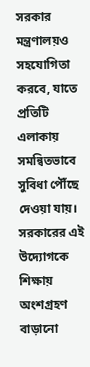সরকার মন্ত্রণালয়ও সহযোগিতা করবে, যাতে প্রতিটি এলাকায় সমন্বিতভাবে সুবিধা পৌঁছে দেওয়া যায়।
সরকারের এই উদ্যোগকে শিক্ষায় অংশগ্রহণ বাড়ানো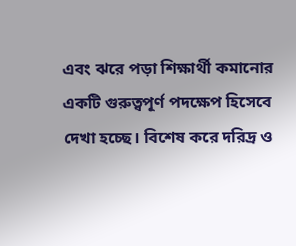এবং ঝরে পড়া শিক্ষার্থী কমানোর একটি গুরুত্বপূর্ণ পদক্ষেপ হিসেবে দেখা হচ্ছে। বিশেষ করে দরিদ্র ও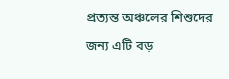প্রত্যন্ত অঞ্চলের শিশুদের জন্য এটি বড়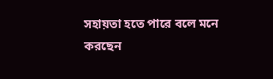সহায়তা হতে পারে বলে মনে করছেন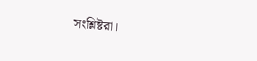সংশ্লিষ্টরা।